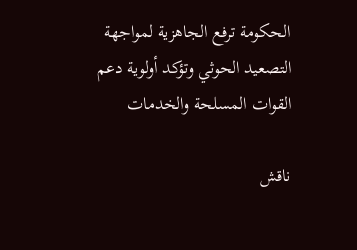الحكومة ترفع الجاهزية لمواجهة التصعيد الحوثي وتؤكد أولوية دعم القوات المسلحة والخدمات

ناقش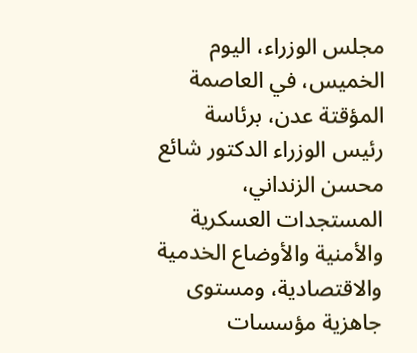مجلس الوزراء، اليوم الخميس، في العاصمة المؤقتة عدن، برئاسة رئيس الوزراء الدكتور شائع محسن الزنداني، المستجدات العسكرية والأمنية والأوضاع الخدمية والاقتصادية، ومستوى جاهزية مؤسسات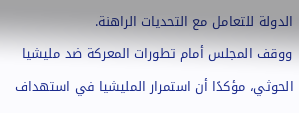الدولة للتعامل مع التحديات الراهنة.
ووقف المجلس أمام تطورات المعركة ضد مليشيا الحوثي، مؤكدًا أن استمرار المليشيا في استهداف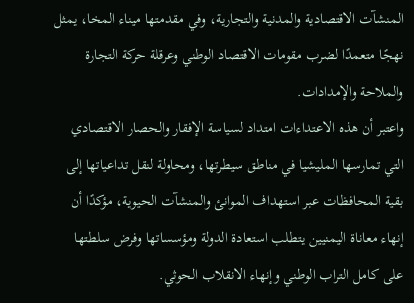المنشآت الاقتصادية والمدنية والتجارية، وفي مقدمتها ميناء المخا، يمثل نهجًا متعمدًا لضرب مقومات الاقتصاد الوطني وعرقلة حركة التجارة والملاحة والإمدادات.
واعتبر أن هذه الاعتداءات امتداد لسياسة الإفقار والحصار الاقتصادي التي تمارسها المليشيا في مناطق سيطرتها، ومحاولة لنقل تداعياتها إلى بقية المحافظات عبر استهداف الموانئ والمنشآت الحيوية، مؤكدًا أن إنهاء معاناة اليمنيين يتطلب استعادة الدولة ومؤسساتها وفرض سلطتها على كامل التراب الوطني وإنهاء الانقلاب الحوثي.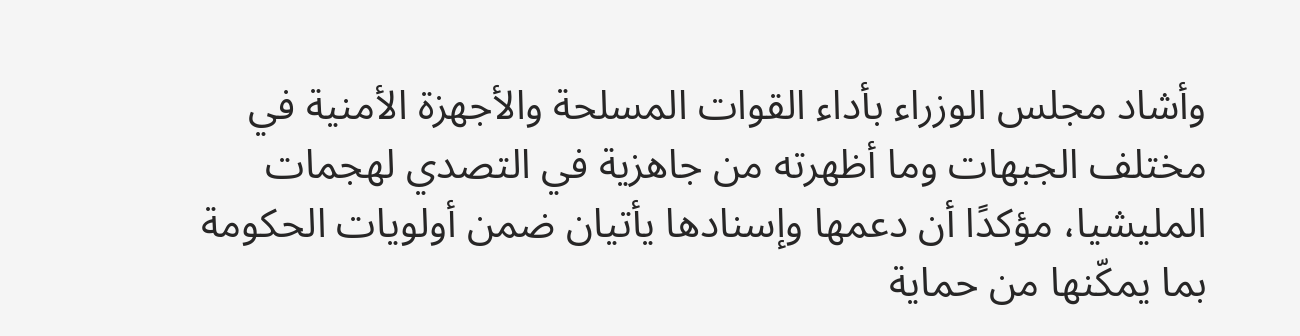وأشاد مجلس الوزراء بأداء القوات المسلحة والأجهزة الأمنية في مختلف الجبهات وما أظهرته من جاهزية في التصدي لهجمات المليشيا، مؤكدًا أن دعمها وإسنادها يأتيان ضمن أولويات الحكومة بما يمكّنها من حماية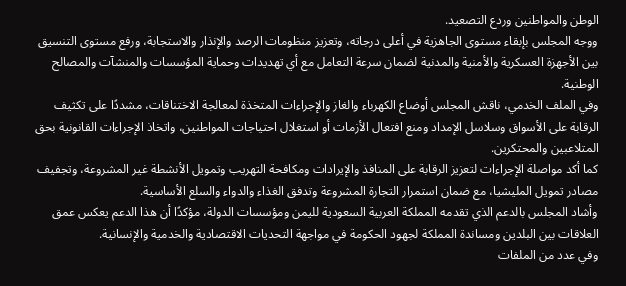الوطن والمواطنين وردع التصعيد.
ووجه المجلس بإبقاء مستوى الجاهزية في أعلى درجاته، وتعزيز منظومات الرصد والإنذار والاستجابة، ورفع مستوى التنسيق بين الأجهزة العسكرية والأمنية والمدنية لضمان سرعة التعامل مع أي تهديدات وحماية المؤسسات والمنشآت والمصالح الوطنية.
وفي الملف الخدمي، ناقش المجلس أوضاع الكهرباء والغاز والإجراءات المتخذة لمعالجة الاختناقات، مشددًا على تكثيف الرقابة على الأسواق وسلاسل الإمداد ومنع افتعال الأزمات أو استغلال احتياجات المواطنين، واتخاذ الإجراءات القانونية بحق المتلاعبين والمحتكرين.
كما أكد مواصلة الإجراءات لتعزيز الرقابة على المنافذ والإيرادات ومكافحة التهريب وتمويل الأنشطة غير المشروعة، وتجفيف مصادر تمويل المليشيا، مع ضمان استمرار التجارة المشروعة وتدفق الغذاء والدواء والسلع الأساسية.
وأشاد المجلس بالدعم الذي تقدمه المملكة العربية السعودية لليمن ومؤسسات الدولة، مؤكدًا أن هذا الدعم يعكس عمق العلاقات بين البلدين ومساندة المملكة لجهود الحكومة في مواجهة التحديات الاقتصادية والخدمية والإنسانية.
وفي عدد من الملفات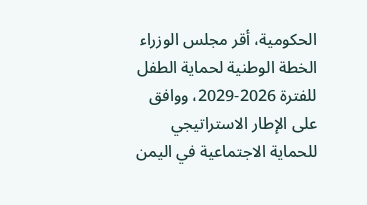الحكومية، أقر مجلس الوزراء الخطة الوطنية لحماية الطفل للفترة 2026-2029، ووافق على الإطار الاستراتيجي للحماية الاجتماعية في اليمن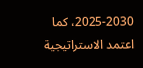2025-2030، كما اعتمد الاستراتيجية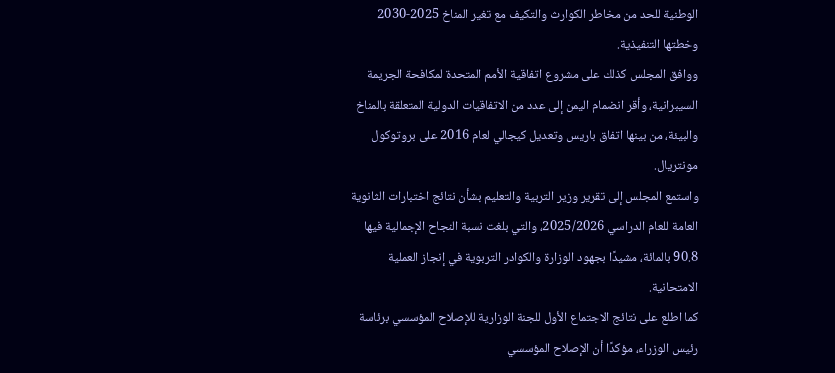الوطنية للحد من مخاطر الكوارث والتكيف مع تغير المناخ 2025-2030 وخطتها التنفيذية.
ووافق المجلس كذلك على مشروع اتفاقية الأمم المتحدة لمكافحة الجريمة السيبرانية، وأقر انضمام اليمن إلى عدد من الاتفاقيات الدولية المتعلقة بالمناخ والبيئة، من بينها اتفاق باريس وتعديل كيجالي لعام 2016 على بروتوكول مونتريال.
واستمع المجلس إلى تقرير وزير التربية والتعليم بشأن نتائج اختبارات الثانوية العامة للعام الدراسي 2025/2026، والتي بلغت نسبة النجاح الإجمالية فيها 90.8 بالمائة، مشيدًا بجهود الوزارة والكوادر التربوية في إنجاز العملية الامتحانية.
كما اطلع على نتائج الاجتماع الأول للجنة الوزارية للإصلاح المؤسسي برئاسة رئيس الوزراء، مؤكدًا أن الإصلاح المؤسسي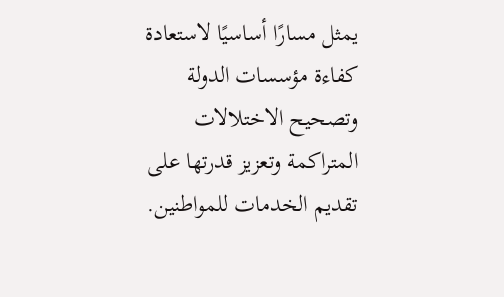يمثل مسارًا أساسيًا لاستعادة كفاءة مؤسسات الدولة وتصحيح الاختلالات المتراكمة وتعزيز قدرتها على تقديم الخدمات للمواطنين.